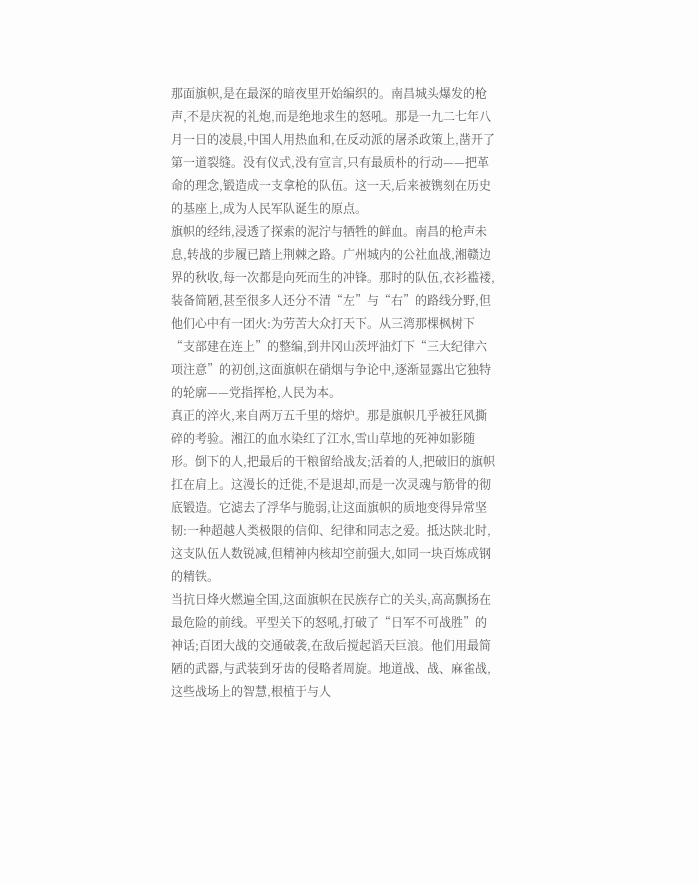那面旗帜,是在最深的暗夜里开始编织的。南昌城头爆发的枪声,不是庆祝的礼炮,而是绝地求生的怒吼。那是一九二七年八月一日的凌晨,中国人用热血和,在反动派的屠杀政策上,凿开了第一道裂缝。没有仪式,没有宣言,只有最质朴的行动——把革命的理念,锻造成一支拿枪的队伍。这一天,后来被镌刻在历史的基座上,成为人民军队诞生的原点。
旗帜的经纬,浸透了探索的泥泞与牺牲的鲜血。南昌的枪声未息,转战的步履已踏上荆棘之路。广州城内的公社血战,湘赣边界的秋收,每一次都是向死而生的冲锋。那时的队伍,衣衫褴褛,装备简陋,甚至很多人还分不清“左”与“右”的路线分野,但他们心中有一团火:为劳苦大众打天下。从三湾那棵枫树下“支部建在连上”的整编,到井冈山茨坪油灯下“三大纪律六项注意”的初创,这面旗帜在硝烟与争论中,逐渐显露出它独特的轮廓——党指挥枪,人民为本。
真正的淬火,来自两万五千里的熔炉。那是旗帜几乎被狂风撕碎的考验。湘江的血水染红了江水,雪山草地的死神如影随形。倒下的人,把最后的干粮留给战友;活着的人,把破旧的旗帜扛在肩上。这漫长的迁徙,不是退却,而是一次灵魂与筋骨的彻底锻造。它滤去了浮华与脆弱,让这面旗帜的质地变得异常坚韧:一种超越人类极限的信仰、纪律和同志之爱。抵达陕北时,这支队伍人数锐减,但精神内核却空前强大,如同一块百炼成钢的精铁。
当抗日烽火燃遍全国,这面旗帜在民族存亡的关头,高高飘扬在最危险的前线。平型关下的怒吼,打破了“日军不可战胜”的神话;百团大战的交通破袭,在敌后搅起滔天巨浪。他们用最简陋的武器,与武装到牙齿的侵略者周旋。地道战、战、麻雀战,这些战场上的智慧,根植于与人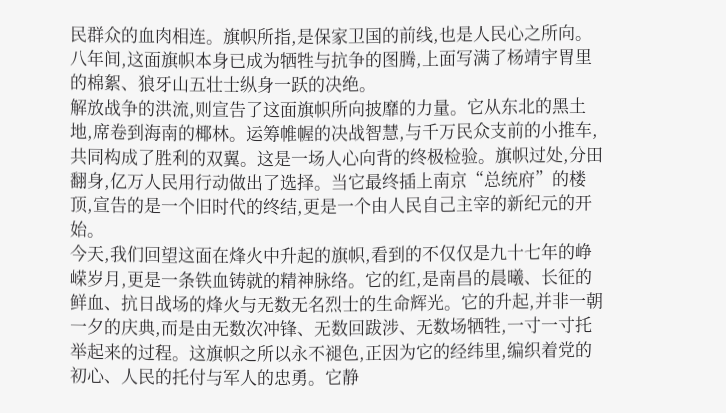民群众的血肉相连。旗帜所指,是保家卫国的前线,也是人民心之所向。八年间,这面旗帜本身已成为牺牲与抗争的图腾,上面写满了杨靖宇胃里的棉絮、狼牙山五壮士纵身一跃的决绝。
解放战争的洪流,则宣告了这面旗帜所向披靡的力量。它从东北的黑土地,席卷到海南的椰林。运筹帷幄的决战智慧,与千万民众支前的小推车,共同构成了胜利的双翼。这是一场人心向背的终极检验。旗帜过处,分田翻身,亿万人民用行动做出了选择。当它最终插上南京“总统府”的楼顶,宣告的是一个旧时代的终结,更是一个由人民自己主宰的新纪元的开始。
今天,我们回望这面在烽火中升起的旗帜,看到的不仅仅是九十七年的峥嵘岁月,更是一条铁血铸就的精神脉络。它的红,是南昌的晨曦、长征的鲜血、抗日战场的烽火与无数无名烈士的生命辉光。它的升起,并非一朝一夕的庆典,而是由无数次冲锋、无数回跋涉、无数场牺牲,一寸一寸托举起来的过程。这旗帜之所以永不褪色,正因为它的经纬里,编织着党的初心、人民的托付与军人的忠勇。它静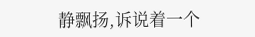静飘扬,诉说着一个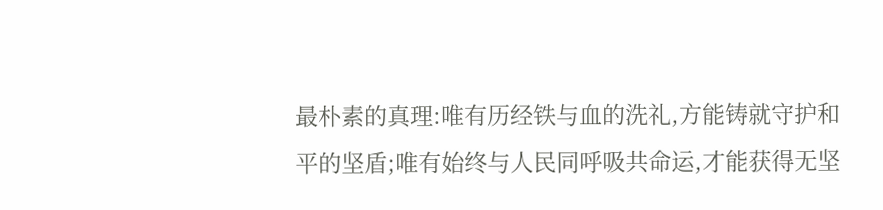最朴素的真理:唯有历经铁与血的洗礼,方能铸就守护和平的坚盾;唯有始终与人民同呼吸共命运,才能获得无坚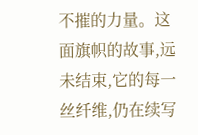不摧的力量。这面旗帜的故事,远未结束,它的每一丝纤维,仍在续写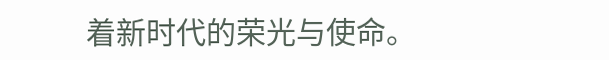着新时代的荣光与使命。